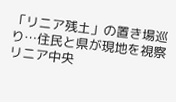「リニア残土」の置き場巡り…住民と県が現地を視察
リニア中央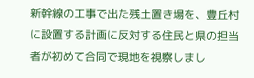新幹線の工事で出た残土置き場を、豊丘村に設置する計画に反対する住民と県の担当者が初めて合同で現地を視察しまし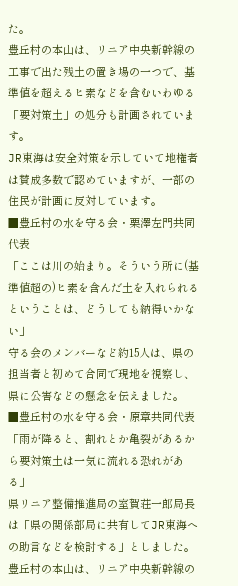た。
豊丘村の本山は、リニア中央新幹線の工事で出た残土の置き場の一つで、基準値を超えるヒ素などを含むいわゆる「要対策土」の処分も計画されています。
JR東海は安全対策を示していて地権者は賛成多数で認めていますが、一部の住民が計画に反対しています。
■豊丘村の水を守る会・栗澤左門共同代表
「ここは川の始まり。そういう所に(基準値超の)ヒ素を含んだ土を入れられるということは、どうしても納得いかない」
守る会のメンバーなど約15人は、県の担当者と初めて合同で現地を視察し、県に公害などの懸念を伝えました。
■豊丘村の水を守る会・原章共同代表
「雨が降ると、割れとか亀裂があるから要対策土は一気に流れる恐れがある」
県リニア整備推進局の室賀荘一郎局長は「県の関係部局に共有してJR東海への助言などを検討する」としました。
豊丘村の本山は、リニア中央新幹線の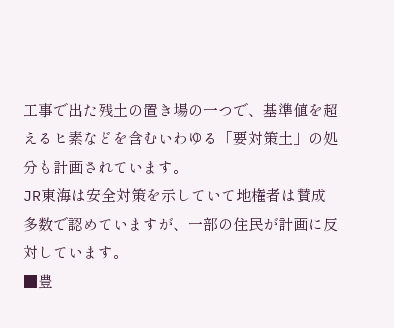工事で出た残土の置き場の一つで、基準値を超えるヒ素などを含むいわゆる「要対策土」の処分も計画されています。
JR東海は安全対策を示していて地権者は賛成多数で認めていますが、一部の住民が計画に反対しています。
■豊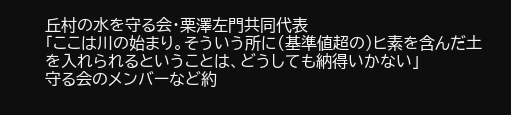丘村の水を守る会・栗澤左門共同代表
「ここは川の始まり。そういう所に(基準値超の)ヒ素を含んだ土を入れられるということは、どうしても納得いかない」
守る会のメンバーなど約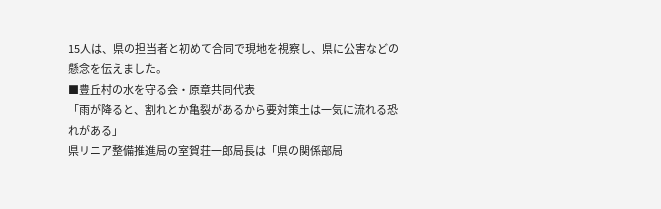15人は、県の担当者と初めて合同で現地を視察し、県に公害などの懸念を伝えました。
■豊丘村の水を守る会・原章共同代表
「雨が降ると、割れとか亀裂があるから要対策土は一気に流れる恐れがある」
県リニア整備推進局の室賀荘一郎局長は「県の関係部局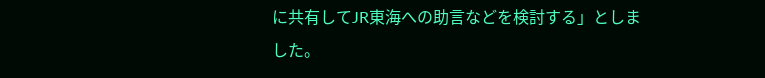に共有してJR東海への助言などを検討する」としました。